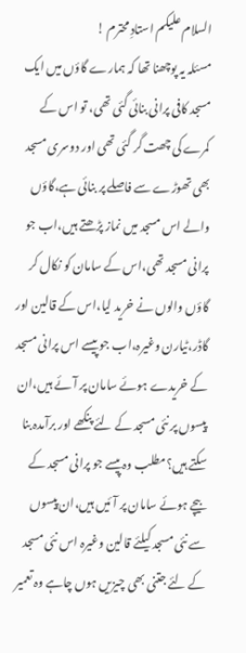السلام علیکم استادِ محترم !
مسئلہ یہ پوچھنا تھا کہ ہمارے گاؤں میں ایک مسجد کافی پرانی بنائی گئی تھی، تو اس کے کمرے کی چھت گر گئی تھی اور دوسری مسجد بھی تھوڑے سے فاصلے پر بنائی ہے،گاؤں والے اس مسجد میں نماز پڑھتے ہیں،اب جو پرانی مسجد تھی،اس کے سامان کو نکال کر گاؤں والوں نے خرید لیا،اس کے قالین اور گاڈر،ٹیارن وغیرہ،اب جو پیسے اس پرانی مسجد کے خریدے ہوئے سامان پر آئے ہیں،ان پیسوں پر نئی مسجد کے لئے پنکھے اور برآمدہ بنا سکتے ہیں؟مطلب وہ پیسے جو پرانی مسجد کے بیچے ہوئے سامان پر آئیں ہیں،ان پیسوں سے نئی مسجد کیلئے قالین وغیرہ اس نئی مسجد کے لئے جتنی بھی چیزیں ہوں چاہے وہ تعمیر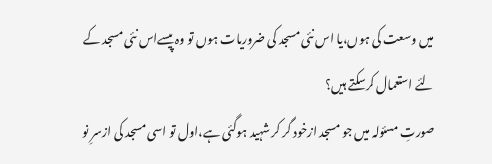میں وسعت کی ہوں،یا اس نئی مسجد کی ضروریات ہوں تو وہ پیسےاس نئی مسجد کے لئے استعمال کرسکتے ہیں؟
صورتِ مسئولہ میں جو مسجد ازخود گر کر شہید ہوگئی ہے،اول تو اسی مسجد کی ازسرِ نو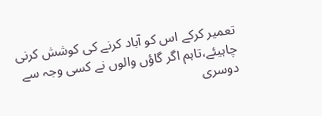تعمیر کرکے اس کو آباد کرنے کی کوشش کرنی چاہیئے،تاہم اگر گاؤں والوں نے کسی وجہ سے دوسری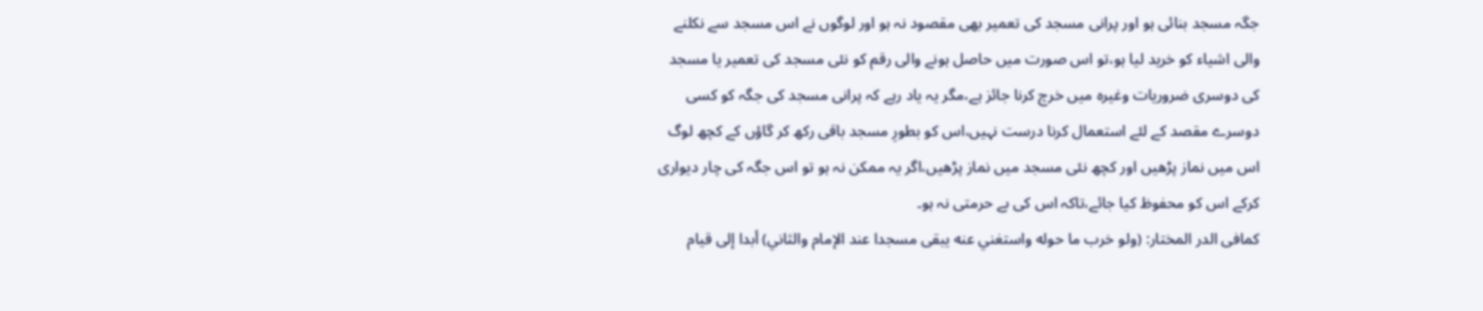جگہ مسجد بنائی ہو اور پرانی مسجد کی تعمیر بھی مقصود نہ ہو اور لوگوں نے اس مسجد سے نکلنے والی اشیاء کو خرید لیا ہو،تو اس صورت میں حاصل ہونے والی رقم کو نئی مسجد کی تعمیر یا مسجد کی دوسری ضروریات وغیرہ میں خرچ کرنا جائز ہے،مگر یہ یاد رہے کہ پرانی مسجد کی جگہ کو کسی دوسرے مقصد کے لئے استعمال کرنا درست نہیں،اس کو بطورِ مسجد باقی رکھ کر گاؤں کے کچھ لوگ اس میں نماز پڑھیں اور کچھ نئی مسجد میں نماز پڑھیں،اگر یہ ممکن نہ ہو تو اس جگہ کی چار دیواری کرکے اس کو محفوظ کیا جائے،تاکہ اس کی بے حرمتی نہ ہو۔
کمافی الدر المختار: (ولو خرب ما حوله واستغني عنه يبقى مسجدا عند الإمام والثاني) أبدا إلى قيام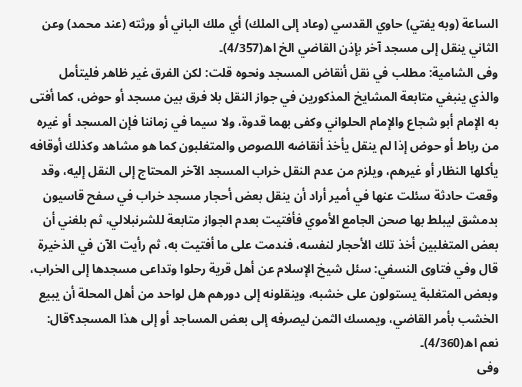الساعة (وبه يفتي) حاوي القدسي (وعاد إلى الملك) أي ملك الباني أو ورثته (عند محمد) وعن الثاني ينقل إلى مسجد آخر بإذن القاضي الخ اھ(4/357)۔
وفی الشامیة: مطلب في نقل أنقاض المسجد ونحوه قلت: لكن الفرق غير ظاهر فليتأمل والذي ينبغي متابعة المشايخ المذكورين في جواز النقل بلا فرق بين مسجد أو حوض، كما أفتى به الإمام أبو شجاع والإمام الحلواني وكفى بهما قدوة، ولا سيما في زماننا فإن المسجد أو غيره من رباط أو حوض إذا لم ينقل يأخذ أنقاضه اللصوص والمتغلبون كما هو مشاهد وكذلك أوقافه يأكلها النظار أو غيرهم، ويلزم من عدم النقل خراب المسجد الآخر المحتاج إلى النقل إليه، وقد وقعت حادثة سئلت عنها في أمير أراد أن ينقل بعض أحجار مسجد خراب في سفح قاسيون بدمشق ليبلط بها صحن الجامع الأموي فأفتيت بعدم الجواز متابعة للشرنبلالي، ثم بلغني أن بعض المتغلبين أخذ تلك الأحجار لنفسه، فندمت على ما أفتيت به، ثم رأيت الآن في الذخيرة قال وفي فتاوى النسفي: سئل شيخ الإسلام عن أهل قرية رحلوا وتداعى مسجدها إلى الخراب، وبعض المتغلبة يستولون على خشبه، وينقلونه إلى دورهم هل لواحد من أهل المحلة أن يبيع الخشب بأمر القاضي، ويمسك الثمن ليصرفه إلى بعض المساجد أو إلى هذا المسجد؟قال: نعم اھ(4/360)۔
وفی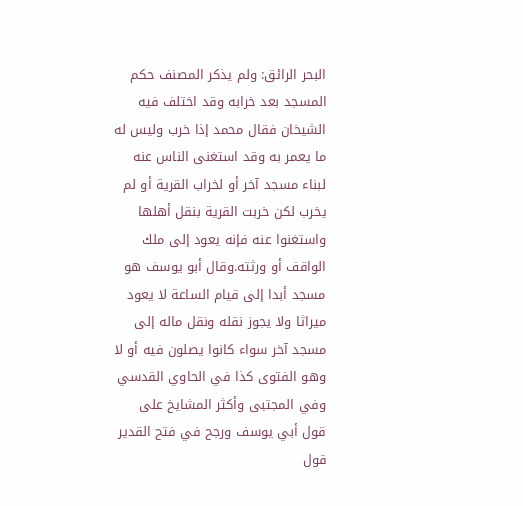البحر الرائق: ولم يذكر المصنف حكم المسجد بعد خرابه وقد اختلف فيه الشيخان فقال محمد إذا خرب وليس له ما يعمر به وقد استغنى الناس عنه لبناء مسجد آخر أو لخراب القرية أو لم يخرب لكن خربت القرية بنقل أهلها واستغنوا عنه فإنه يعود إلى ملك الواقف أو ورثته.وقال أبو يوسف هو مسجد أبدا إلى قيام الساعة لا يعود ميراثا ولا يجوز نقله ونقل ماله إلى مسجد آخر سواء كانوا يصلون فيه أو لا وهو الفتوى كذا في الحاوي القدسي وفي المجتبى وأكثر المشايخ على قول أبي يوسف ورجح في فتح القدير قول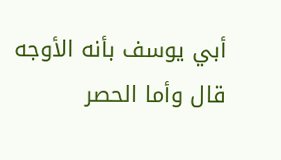أبي يوسف بأنه الأوجه قال وأما الحصر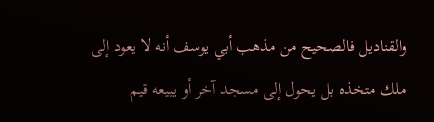والقناديل فالصحيح من مذهب أبي يوسف أنه لا يعود إلى ملك متخذه بل يحول إلى مسجد آخر أو يبيعه قيم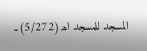المسجد للمسجد اھ(5/272)۔